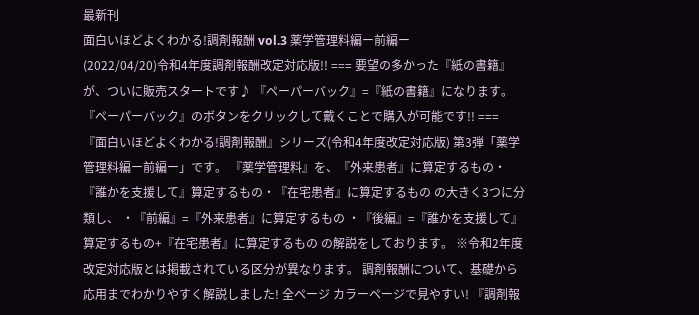最新刊
面白いほどよくわかる!調剤報酬 vol.3 薬学管理料編ー前編ー
(2022/04/20)令和4年度調剤報酬改定対応版!! === 要望の多かった『紙の書籍』が、ついに販売スタートです♪ 『ペーパーバック』=『紙の書籍』になります。 『ペーパーバック』のボタンをクリックして戴くことで購入が可能です!! === 『面白いほどよくわかる!調剤報酬』シリーズ(令和4年度改定対応版) 第3弾「薬学管理料編ー前編ー」です。 『薬学管理料』を、『外来患者』に算定するもの・『誰かを支援して』算定するもの・『在宅患者』に算定するもの の大きく3つに分類し、 ・『前編』=『外来患者』に算定するもの ・『後編』=『誰かを支援して』算定するもの+『在宅患者』に算定するもの の解説をしております。 ※令和2年度改定対応版とは掲載されている区分が異なります。 調剤報酬について、基礎から応用までわかりやすく解説しました! 全ページ カラーページで見やすい! 『調剤報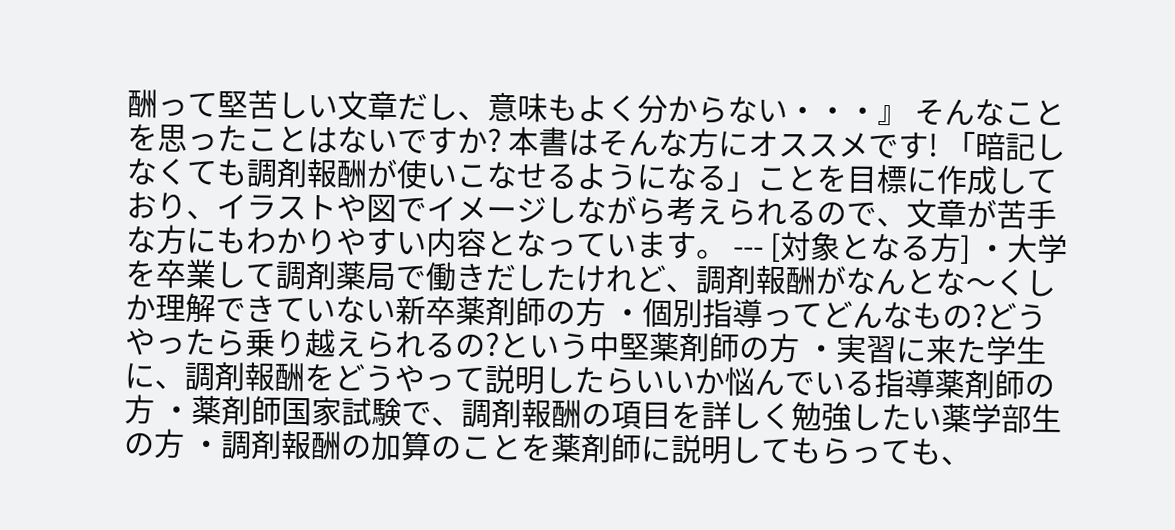酬って堅苦しい文章だし、意味もよく分からない・・・』 そんなことを思ったことはないですか? 本書はそんな方にオススメです! 「暗記しなくても調剤報酬が使いこなせるようになる」ことを目標に作成しており、イラストや図でイメージしながら考えられるので、文章が苦手な方にもわかりやすい内容となっています。 --- [対象となる方] ・大学を卒業して調剤薬局で働きだしたけれど、調剤報酬がなんとな〜くしか理解できていない新卒薬剤師の方 ・個別指導ってどんなもの?どうやったら乗り越えられるの?という中堅薬剤師の方 ・実習に来た学生に、調剤報酬をどうやって説明したらいいか悩んでいる指導薬剤師の方 ・薬剤師国家試験で、調剤報酬の項目を詳しく勉強したい薬学部生の方 ・調剤報酬の加算のことを薬剤師に説明してもらっても、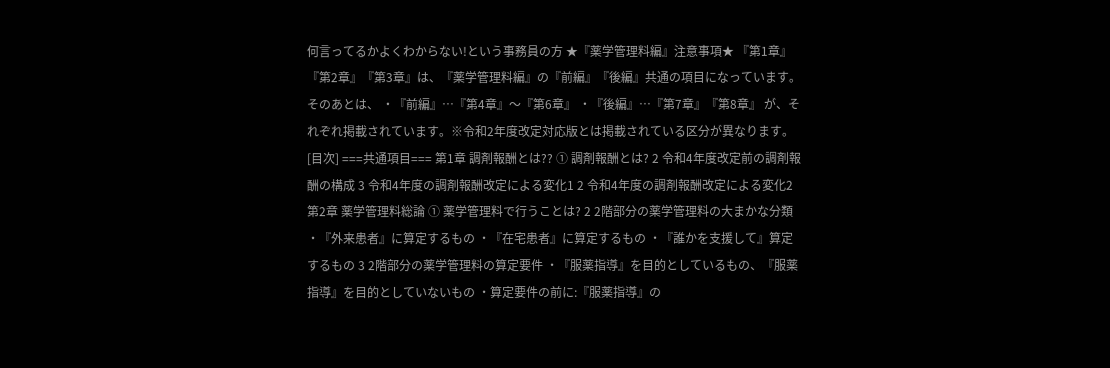何言ってるかよくわからない!という事務員の方 ★『薬学管理料編』注意事項★ 『第1章』『第2章』『第3章』は、『薬学管理料編』の『前編』『後編』共通の項目になっています。そのあとは、 ・『前編』…『第4章』〜『第6章』 ・『後編』…『第7章』『第8章』 が、それぞれ掲載されています。※令和2年度改定対応版とは掲載されている区分が異なります。 [目次] ===共通項目=== 第1章 調剤報酬とは?? ➀ 調剤報酬とは? 2 令和4年度改定前の調剤報酬の構成 3 令和4年度の調剤報酬改定による変化1 2 令和4年度の調剤報酬改定による変化2 第2章 薬学管理料総論 ➀ 薬学管理料で行うことは? 2 2階部分の薬学管理料の大まかな分類 ・『外来患者』に算定するもの ・『在宅患者』に算定するもの ・『誰かを支援して』算定するもの 3 2階部分の薬学管理料の算定要件 ・『服薬指導』を目的としているもの、『服薬指導』を目的としていないもの ・算定要件の前に:『服薬指導』の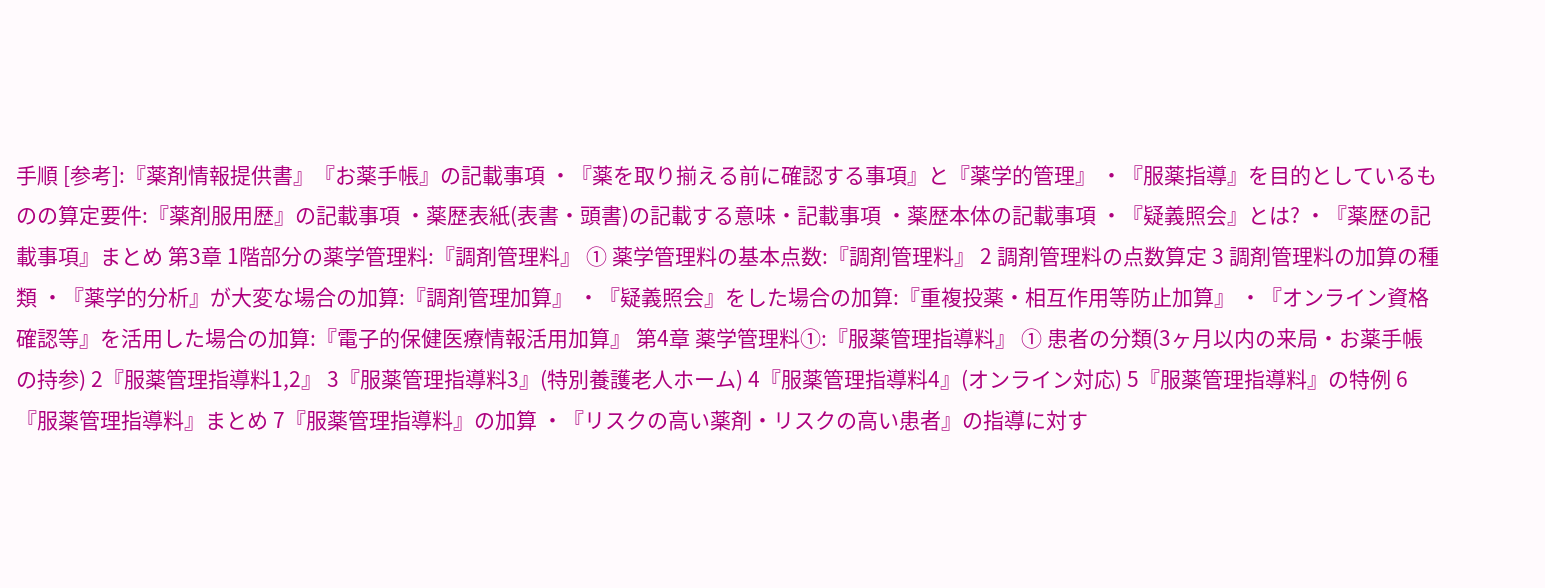手順 [参考]:『薬剤情報提供書』『お薬手帳』の記載事項 ・『薬を取り揃える前に確認する事項』と『薬学的管理』 ・『服薬指導』を目的としているものの算定要件:『薬剤服用歴』の記載事項 ・薬歴表紙(表書・頭書)の記載する意味・記載事項 ・薬歴本体の記載事項 ・『疑義照会』とは? ・『薬歴の記載事項』まとめ 第3章 1階部分の薬学管理料:『調剤管理料』 ➀ 薬学管理料の基本点数:『調剤管理料』 2 調剤管理料の点数算定 3 調剤管理料の加算の種類 ・『薬学的分析』が大変な場合の加算:『調剤管理加算』 ・『疑義照会』をした場合の加算:『重複投薬・相互作用等防止加算』 ・『オンライン資格確認等』を活用した場合の加算:『電子的保健医療情報活用加算』 第4章 薬学管理料➀:『服薬管理指導料』 ➀ 患者の分類(3ヶ月以内の来局・お薬手帳の持参) 2『服薬管理指導料1,2』 3『服薬管理指導料3』(特別養護老人ホーム) 4『服薬管理指導料4』(オンライン対応) 5『服薬管理指導料』の特例 6『服薬管理指導料』まとめ 7『服薬管理指導料』の加算 ・『リスクの高い薬剤・リスクの高い患者』の指導に対す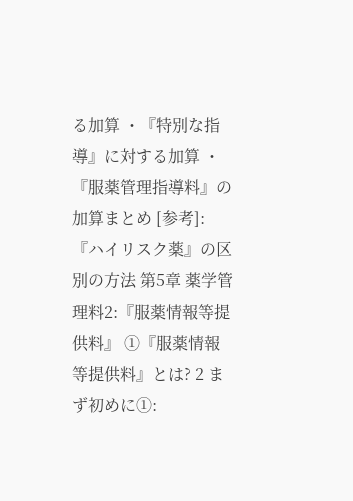る加算 ・『特別な指導』に対する加算 ・『服薬管理指導料』の加算まとめ [参考]:『ハイリスク薬』の区別の方法 第5章 薬学管理料2:『服薬情報等提供料』 ➀『服薬情報等提供料』とは? 2 まず初めに➀: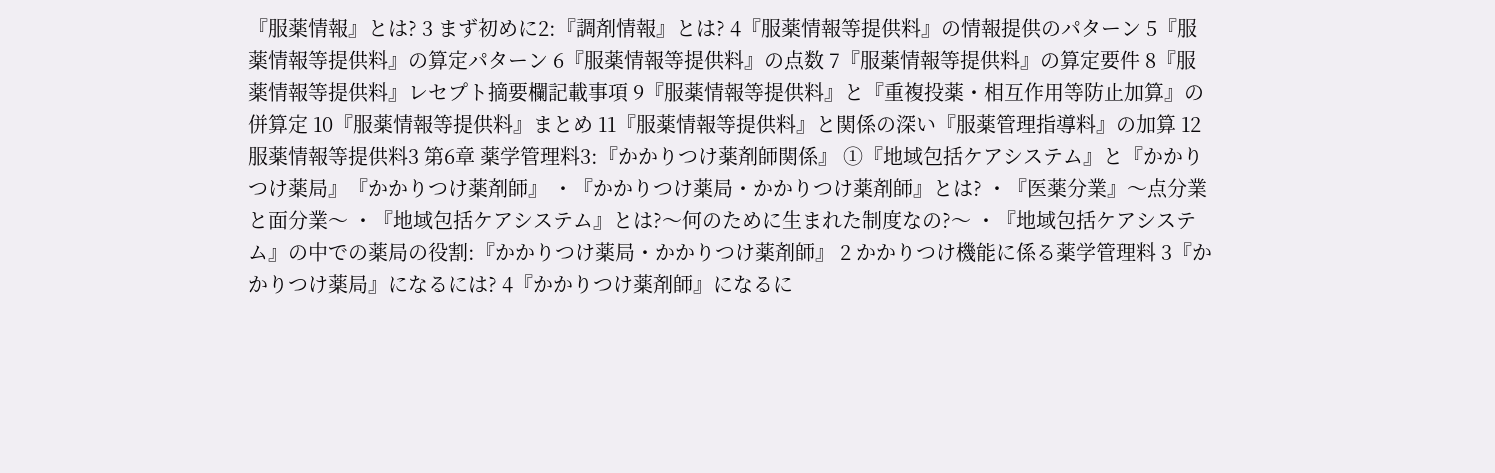『服薬情報』とは? 3 まず初めに2:『調剤情報』とは? 4『服薬情報等提供料』の情報提供のパターン 5『服薬情報等提供料』の算定パターン 6『服薬情報等提供料』の点数 7『服薬情報等提供料』の算定要件 8『服薬情報等提供料』レセプト摘要欄記載事項 9『服薬情報等提供料』と『重複投薬・相互作用等防止加算』の併算定 10『服薬情報等提供料』まとめ 11『服薬情報等提供料』と関係の深い『服薬管理指導料』の加算 12 服薬情報等提供料3 第6章 薬学管理料3:『かかりつけ薬剤師関係』 ➀『地域包括ケアシステム』と『かかりつけ薬局』『かかりつけ薬剤師』 ・『かかりつけ薬局・かかりつけ薬剤師』とは? ・『医薬分業』〜点分業と面分業〜 ・『地域包括ケアシステム』とは?〜何のために生まれた制度なの?〜 ・『地域包括ケアシステム』の中での薬局の役割:『かかりつけ薬局・かかりつけ薬剤師』 2 かかりつけ機能に係る薬学管理料 3『かかりつけ薬局』になるには? 4『かかりつけ薬剤師』になるに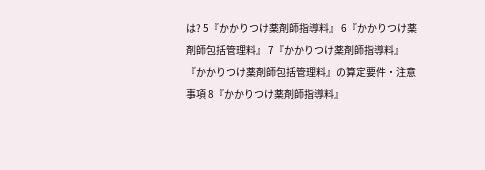は? 5『かかりつけ薬剤師指導料』 6『かかりつけ薬剤師包括管理料』 7『かかりつけ薬剤師指導料』『かかりつけ薬剤師包括管理料』の算定要件・注意事項 8『かかりつけ薬剤師指導料』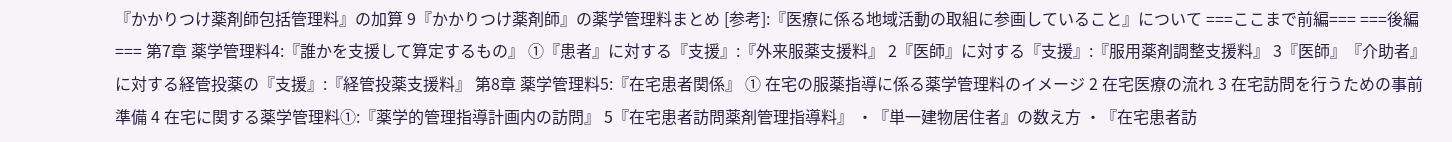『かかりつけ薬剤師包括管理料』の加算 9『かかりつけ薬剤師』の薬学管理料まとめ [参考]:『医療に係る地域活動の取組に参画していること』について ===ここまで前編=== ===後編=== 第7章 薬学管理料4:『誰かを支援して算定するもの』 ➀『患者』に対する『支援』:『外来服薬支援料』 2『医師』に対する『支援』:『服用薬剤調整支援料』 3『医師』『介助者』に対する経管投薬の『支援』:『経管投薬支援料』 第8章 薬学管理料5:『在宅患者関係』 ➀ 在宅の服薬指導に係る薬学管理料のイメージ 2 在宅医療の流れ 3 在宅訪問を行うための事前準備 4 在宅に関する薬学管理料➀:『薬学的管理指導計画内の訪問』 5『在宅患者訪問薬剤管理指導料』 ・『単一建物居住者』の数え方 ・『在宅患者訪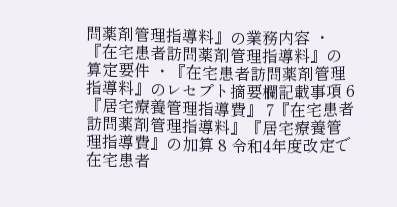問薬剤管理指導料』の業務内容 ・『在宅患者訪問薬剤管理指導料』の算定要件 ・『在宅患者訪問薬剤管理指導料』のレセプト摘要欄記載事項 6『居宅療養管理指導費』 7『在宅患者訪問薬剤管理指導料』『居宅療養管理指導費』の加算 8 令和4年度改定で在宅患者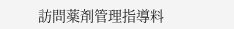訪問薬剤管理指導料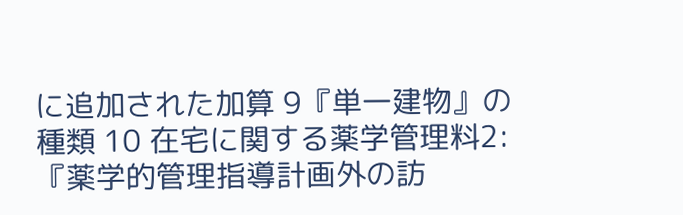に追加された加算 9『単一建物』の種類 10 在宅に関する薬学管理料2:『薬学的管理指導計画外の訪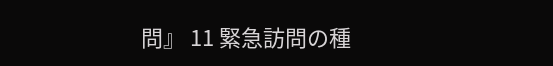問』 11 緊急訪問の種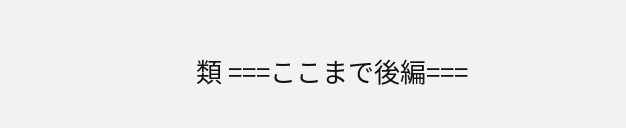類 ===ここまで後編===